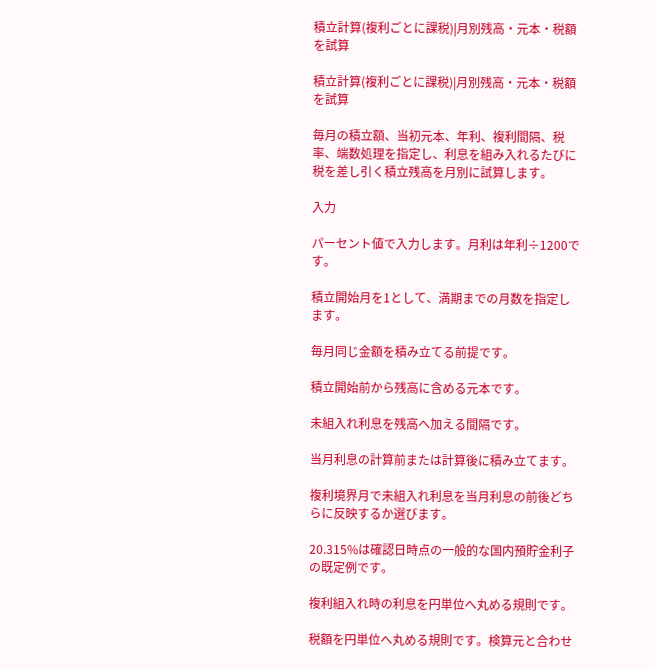積立計算(複利ごとに課税)|月別残高・元本・税額を試算

積立計算(複利ごとに課税)|月別残高・元本・税額を試算

毎月の積立額、当初元本、年利、複利間隔、税率、端数処理を指定し、利息を組み入れるたびに税を差し引く積立残高を月別に試算します。

入力

パーセント値で入力します。月利は年利÷1200です。

積立開始月を1として、満期までの月数を指定します。

毎月同じ金額を積み立てる前提です。

積立開始前から残高に含める元本です。

未組入れ利息を残高へ加える間隔です。

当月利息の計算前または計算後に積み立てます。

複利境界月で未組入れ利息を当月利息の前後どちらに反映するか選びます。

20.315%は確認日時点の一般的な国内預貯金利子の既定例です。

複利組入れ時の利息を円単位へ丸める規則です。

税額を円単位へ丸める規則です。検算元と合わせ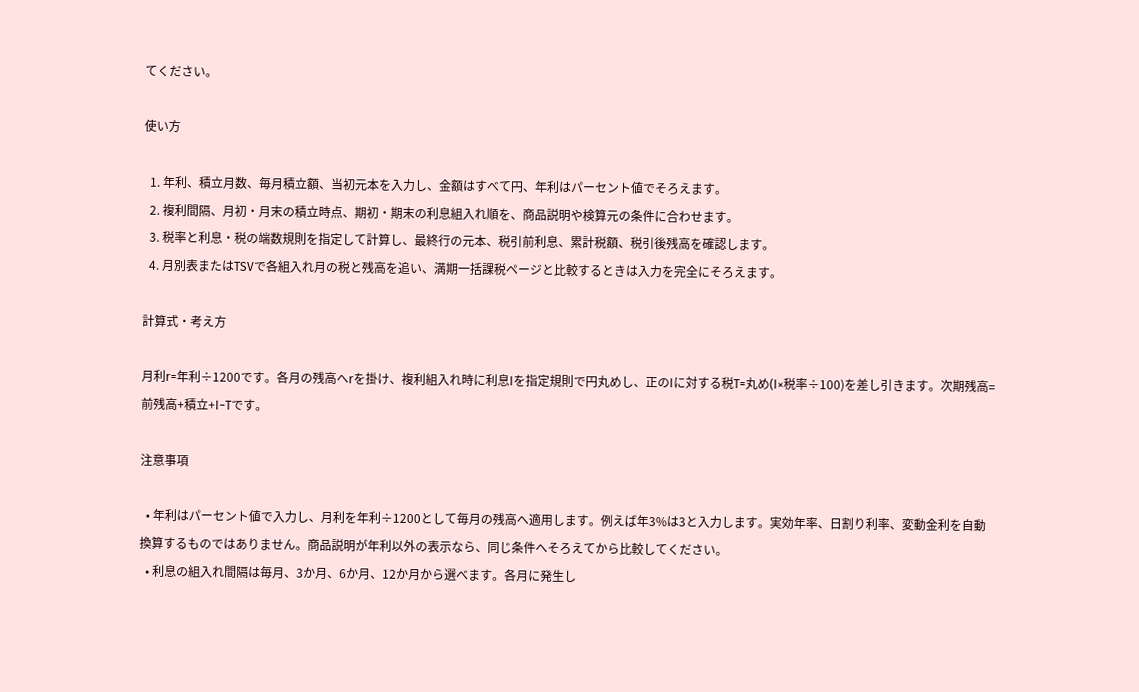てください。

使い方

  1. 年利、積立月数、毎月積立額、当初元本を入力し、金額はすべて円、年利はパーセント値でそろえます。
  2. 複利間隔、月初・月末の積立時点、期初・期末の利息組入れ順を、商品説明や検算元の条件に合わせます。
  3. 税率と利息・税の端数規則を指定して計算し、最終行の元本、税引前利息、累計税額、税引後残高を確認します。
  4. 月別表またはTSVで各組入れ月の税と残高を追い、満期一括課税ページと比較するときは入力を完全にそろえます。

計算式・考え方

月利r=年利÷1200です。各月の残高へrを掛け、複利組入れ時に利息Iを指定規則で円丸めし、正のIに対する税T=丸め(I×税率÷100)を差し引きます。次期残高=前残高+積立+I−Tです。

注意事項

  • 年利はパーセント値で入力し、月利を年利÷1200として毎月の残高へ適用します。例えば年3%は3と入力します。実効年率、日割り利率、変動金利を自動換算するものではありません。商品説明が年利以外の表示なら、同じ条件へそろえてから比較してください。
  • 利息の組入れ間隔は毎月、3か月、6か月、12か月から選べます。各月に発生し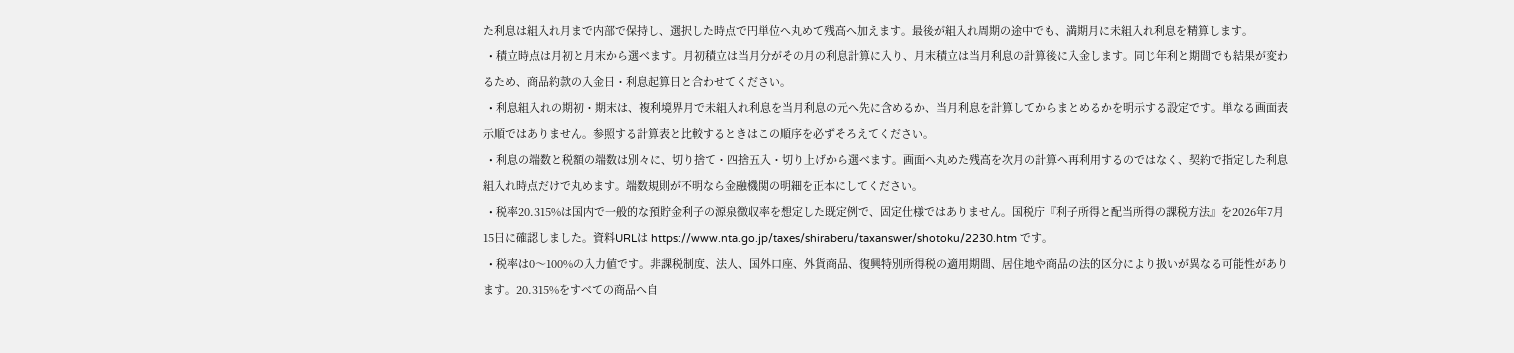た利息は組入れ月まで内部で保持し、選択した時点で円単位へ丸めて残高へ加えます。最後が組入れ周期の途中でも、満期月に未組入れ利息を精算します。
  • 積立時点は月初と月末から選べます。月初積立は当月分がその月の利息計算に入り、月末積立は当月利息の計算後に入金します。同じ年利と期間でも結果が変わるため、商品約款の入金日・利息起算日と合わせてください。
  • 利息組入れの期初・期末は、複利境界月で未組入れ利息を当月利息の元へ先に含めるか、当月利息を計算してからまとめるかを明示する設定です。単なる画面表示順ではありません。参照する計算表と比較するときはこの順序を必ずそろえてください。
  • 利息の端数と税額の端数は別々に、切り捨て・四捨五入・切り上げから選べます。画面へ丸めた残高を次月の計算へ再利用するのではなく、契約で指定した利息組入れ時点だけで丸めます。端数規則が不明なら金融機関の明細を正本にしてください。
  • 税率20.315%は国内で一般的な預貯金利子の源泉徴収率を想定した既定例で、固定仕様ではありません。国税庁『利子所得と配当所得の課税方法』を2026年7月15日に確認しました。資料URLは https://www.nta.go.jp/taxes/shiraberu/taxanswer/shotoku/2230.htm です。
  • 税率は0〜100%の入力値です。非課税制度、法人、国外口座、外貨商品、復興特別所得税の適用期間、居住地や商品の法的区分により扱いが異なる可能性があります。20.315%をすべての商品へ自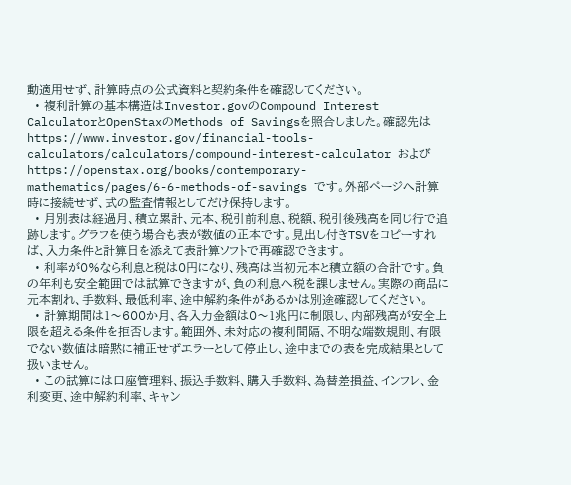動適用せず、計算時点の公式資料と契約条件を確認してください。
  • 複利計算の基本構造はInvestor.govのCompound Interest CalculatorとOpenStaxのMethods of Savingsを照合しました。確認先は https://www.investor.gov/financial-tools-calculators/calculators/compound-interest-calculator および https://openstax.org/books/contemporary-mathematics/pages/6-6-methods-of-savings です。外部ページへ計算時に接続せず、式の監査情報としてだけ保持します。
  • 月別表は経過月、積立累計、元本、税引前利息、税額、税引後残高を同じ行で追跡します。グラフを使う場合も表が数値の正本です。見出し付きTSVをコピーすれば、入力条件と計算日を添えて表計算ソフトで再確認できます。
  • 利率が0%なら利息と税は0円になり、残高は当初元本と積立額の合計です。負の年利も安全範囲では試算できますが、負の利息へ税を課しません。実際の商品に元本割れ、手数料、最低利率、途中解約条件があるかは別途確認してください。
  • 計算期間は1〜600か月、各入力金額は0〜1兆円に制限し、内部残高が安全上限を超える条件を拒否します。範囲外、未対応の複利間隔、不明な端数規則、有限でない数値は暗黙に補正せずエラーとして停止し、途中までの表を完成結果として扱いません。
  • この試算には口座管理料、振込手数料、購入手数料、為替差損益、インフレ、金利変更、途中解約利率、キャン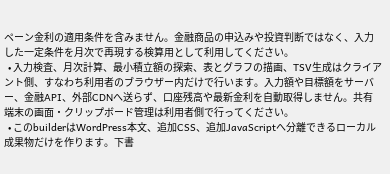ペーン金利の適用条件を含みません。金融商品の申込みや投資判断ではなく、入力した一定条件を月次で再現する検算用として利用してください。
  • 入力検査、月次計算、最小積立額の探索、表とグラフの描画、TSV生成はクライアント側、すなわち利用者のブラウザー内だけで行います。入力額や目標額をサーバー、金融API、外部CDNへ送らず、口座残高や最新金利を自動取得しません。共有端末の画面・クリップボード管理は利用者側で行ってください。
  • このbuilderはWordPress本文、追加CSS、追加JavaScriptへ分離できるローカル成果物だけを作ります。下書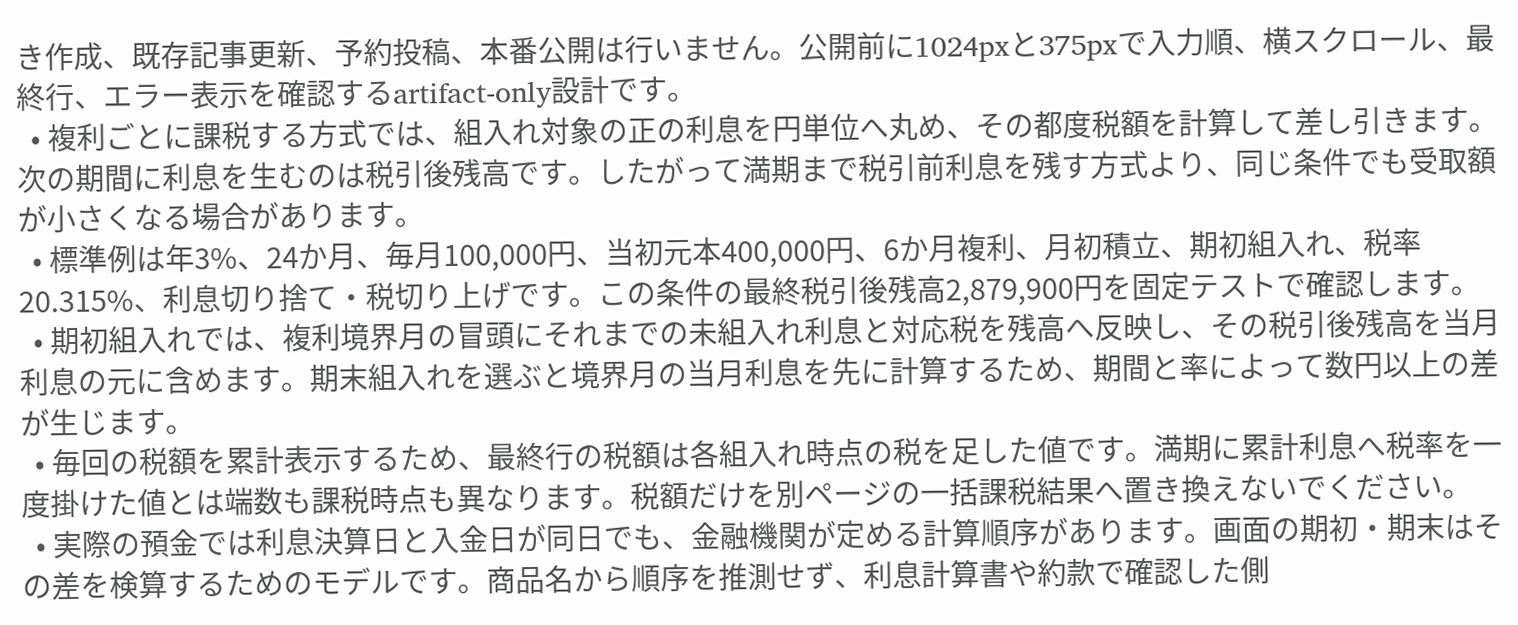き作成、既存記事更新、予約投稿、本番公開は行いません。公開前に1024pxと375pxで入力順、横スクロール、最終行、エラー表示を確認するartifact-only設計です。
  • 複利ごとに課税する方式では、組入れ対象の正の利息を円単位へ丸め、その都度税額を計算して差し引きます。次の期間に利息を生むのは税引後残高です。したがって満期まで税引前利息を残す方式より、同じ条件でも受取額が小さくなる場合があります。
  • 標準例は年3%、24か月、毎月100,000円、当初元本400,000円、6か月複利、月初積立、期初組入れ、税率20.315%、利息切り捨て・税切り上げです。この条件の最終税引後残高2,879,900円を固定テストで確認します。
  • 期初組入れでは、複利境界月の冒頭にそれまでの未組入れ利息と対応税を残高へ反映し、その税引後残高を当月利息の元に含めます。期末組入れを選ぶと境界月の当月利息を先に計算するため、期間と率によって数円以上の差が生じます。
  • 毎回の税額を累計表示するため、最終行の税額は各組入れ時点の税を足した値です。満期に累計利息へ税率を一度掛けた値とは端数も課税時点も異なります。税額だけを別ページの一括課税結果へ置き換えないでください。
  • 実際の預金では利息決算日と入金日が同日でも、金融機関が定める計算順序があります。画面の期初・期末はその差を検算するためのモデルです。商品名から順序を推測せず、利息計算書や約款で確認した側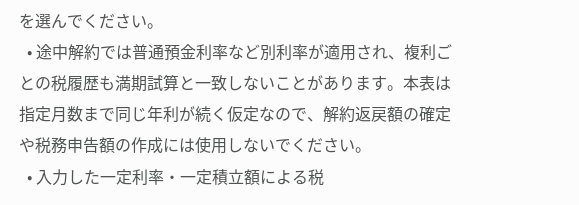を選んでください。
  • 途中解約では普通預金利率など別利率が適用され、複利ごとの税履歴も満期試算と一致しないことがあります。本表は指定月数まで同じ年利が続く仮定なので、解約返戻額の確定や税務申告額の作成には使用しないでください。
  • 入力した一定利率・一定積立額による税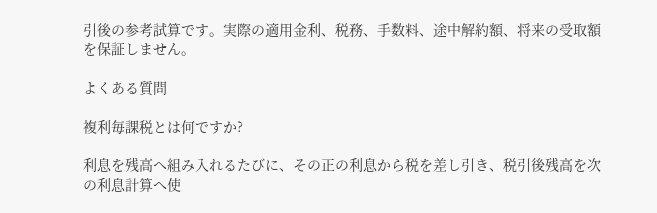引後の参考試算です。実際の適用金利、税務、手数料、途中解約額、将来の受取額を保証しません。

よくある質問

複利毎課税とは何ですか?

利息を残高へ組み入れるたびに、その正の利息から税を差し引き、税引後残高を次の利息計算へ使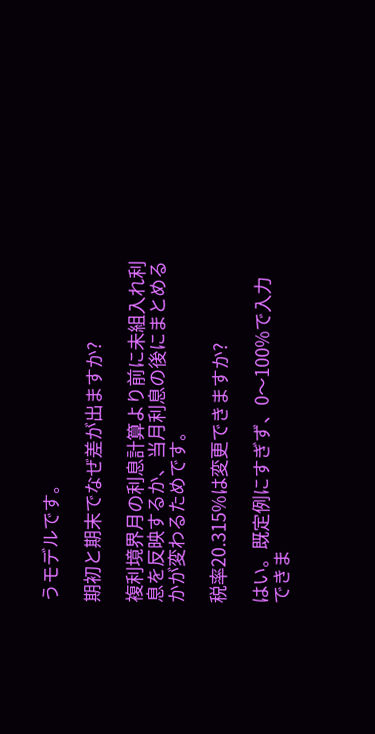うモデルです。

期初と期末でなぜ差が出ますか?

複利境界月の利息計算より前に未組入れ利息を反映するか、当月利息の後にまとめるかが変わるためです。

税率20.315%は変更できますか?

はい。既定例にすぎず、0〜100%で入力できま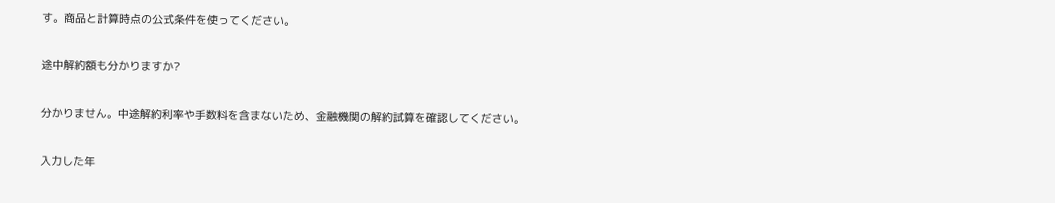す。商品と計算時点の公式条件を使ってください。

途中解約額も分かりますか?

分かりません。中途解約利率や手数料を含まないため、金融機関の解約試算を確認してください。

入力した年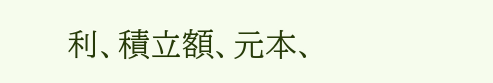利、積立額、元本、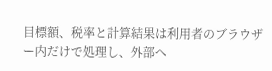目標額、税率と計算結果は利用者のブラウザー内だけで処理し、外部へ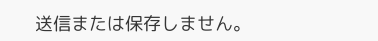送信または保存しません。